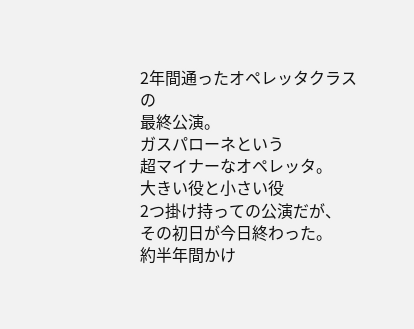2年間通ったオペレッタクラスの
最終公演。
ガスパローネという
超マイナーなオペレッタ。
大きい役と小さい役
2つ掛け持っての公演だが、
その初日が今日終わった。
約半年間かけ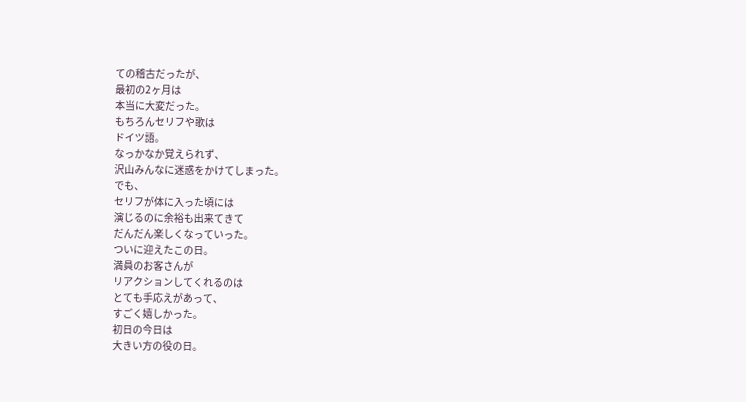ての稽古だったが、
最初の2ヶ月は
本当に大変だった。
もちろんセリフや歌は
ドイツ語。
なっかなか覚えられず、
沢山みんなに迷惑をかけてしまった。
でも、
セリフが体に入った頃には
演じるのに余裕も出来てきて
だんだん楽しくなっていった。
ついに迎えたこの日。
満員のお客さんが
リアクションしてくれるのは
とても手応えがあって、
すごく嬉しかった。
初日の今日は
大きい方の役の日。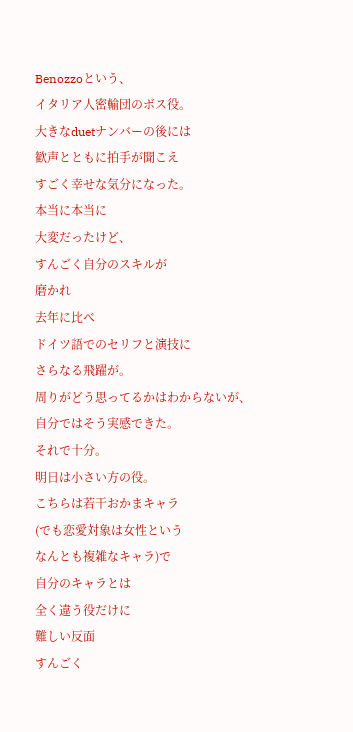Benozzoという、
イタリア人密輸団のボス役。
大きなduetナンバーの後には
歓声とともに拍手が聞こえ
すごく幸せな気分になった。
本当に本当に
大変だったけど、
すんごく自分のスキルが
磨かれ
去年に比べ
ドイツ語でのセリフと演技に
さらなる飛躍が。
周りがどう思ってるかはわからないが、
自分ではそう実感できた。
それで十分。
明日は小さい方の役。
こちらは若干おかまキャラ
(でも恋愛対象は女性という
なんとも複雑なキャラ)で
自分のキャラとは
全く違う役だけに
難しい反面
すんごく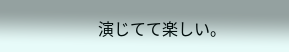演じてて楽しい。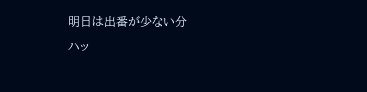明日は出番が少ない分
ハッ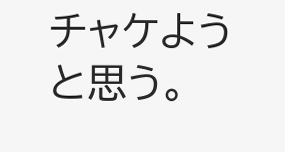チャケようと思う。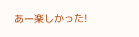あー楽しかった!